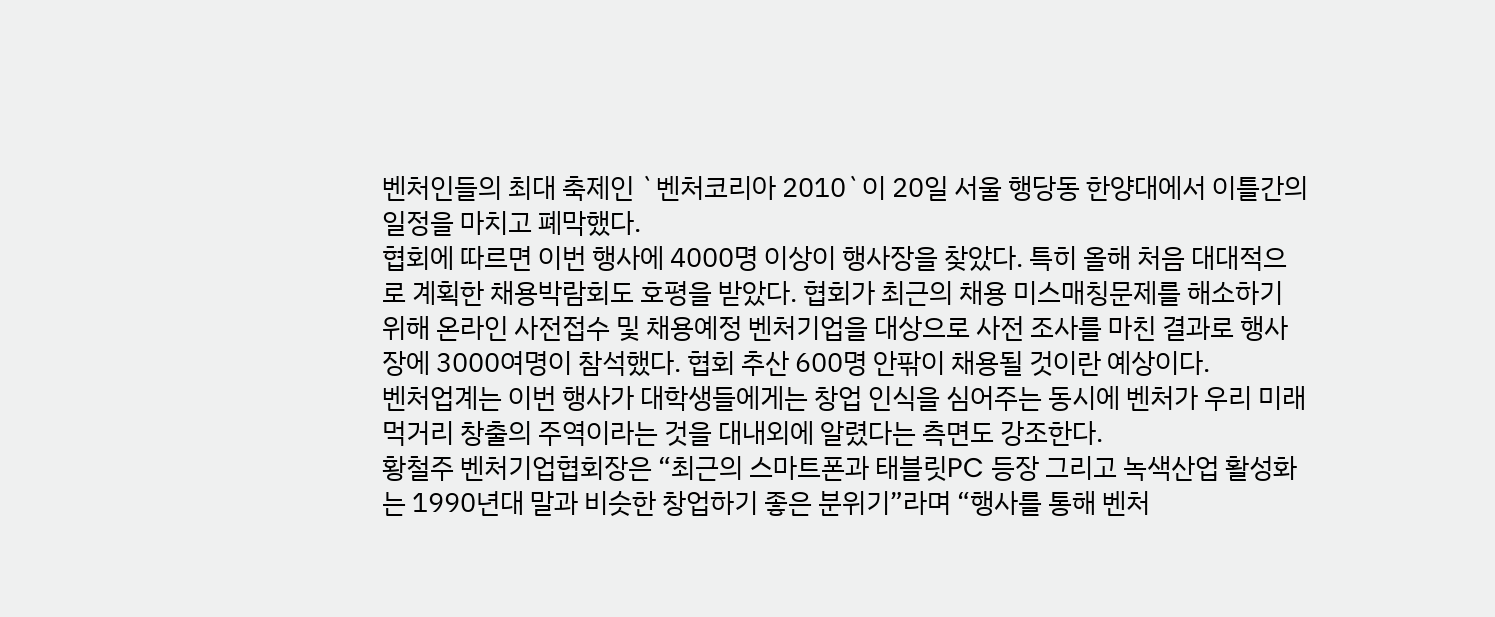벤처인들의 최대 축제인 `벤처코리아 2010`이 20일 서울 행당동 한양대에서 이틀간의 일정을 마치고 폐막했다.
협회에 따르면 이번 행사에 4000명 이상이 행사장을 찾았다. 특히 올해 처음 대대적으로 계획한 채용박람회도 호평을 받았다. 협회가 최근의 채용 미스매칭문제를 해소하기 위해 온라인 사전접수 및 채용예정 벤처기업을 대상으로 사전 조사를 마친 결과로 행사장에 3000여명이 참석했다. 협회 추산 600명 안팎이 채용될 것이란 예상이다.
벤처업계는 이번 행사가 대학생들에게는 창업 인식을 심어주는 동시에 벤처가 우리 미래 먹거리 창출의 주역이라는 것을 대내외에 알렸다는 측면도 강조한다.
황철주 벤처기업협회장은 “최근의 스마트폰과 태블릿PC 등장 그리고 녹색산업 활성화는 1990년대 말과 비슷한 창업하기 좋은 분위기”라며 “행사를 통해 벤처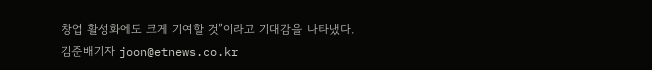창업 활성화에도 크게 기여할 것”이라고 기대감을 나타냈다.
김준배기자 joon@etnews.co.kr